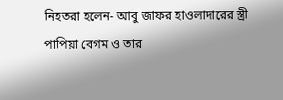নিহতরা হলেন- আবু জাফর হাওলাদারের স্ত্রী পাপিয়া বেগম ও তার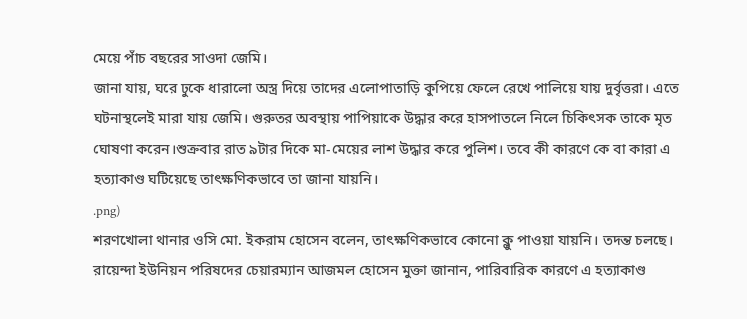মেয়ে পাঁচ বছরের সাওদা জেমি।
জানা যায়, ঘরে ঢুকে ধারালো অস্ত্র দিয়ে তাদের এলোপাতাড়ি কুপিয়ে ফেলে রেখে পালিয়ে যায় দুর্বৃত্তরা। এতে ঘটনাস্থলেই মারা যায় জেমি। গুরুতর অবস্থায় পাপিয়াকে উদ্ধার করে হাসপাতলে নিলে চিকিৎসক তাকে মৃত ঘোষণা করেন।শুক্রবার রাত ৯টার দিকে মা-মেয়ের লাশ উদ্ধার করে পুলিশ। তবে কী কারণে কে বা কারা এ হত্যাকাণ্ড ঘটিয়েছে তাৎক্ষণিকভাবে তা জানা যায়নি।
.png)
শরণখোলা থানার ওসি মো. ইকরাম হোসেন বলেন, তাৎক্ষণিকভাবে কোনো ক্লু পাওয়া যায়নি। তদন্ত চলছে।
রায়েন্দা ইউনিয়ন পরিষদের চেয়ারম্যান আজমল হোসেন মুক্তা জানান, পারিবারিক কারণে এ হত্যাকাণ্ড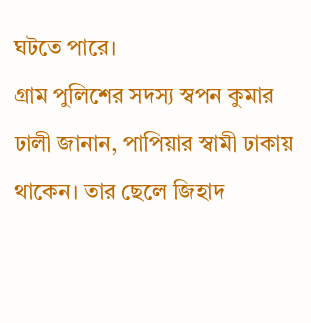ঘটতে পারে।
গ্রাম পুলিশের সদস্য স্বপন কুমার ঢালী জানান, পাপিয়ার স্বামী ঢাকায় থাকেন। তার ছেলে জিহাদ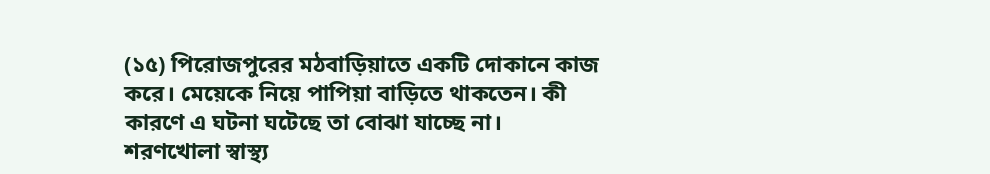(১৫) পিরোজপুরের মঠবাড়িয়াতে একটি দোকানে কাজ করে। মেয়েকে নিয়ে পাপিয়া বাড়িতে থাকতেন। কী কারণে এ ঘটনা ঘটেছে তা বোঝা যাচ্ছে না।
শরণখোলা স্বাস্থ্য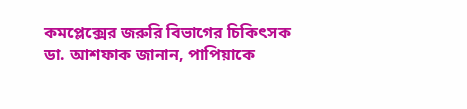কমপ্লেক্সের জরুরি বিভাগের চিকিৎসক ডা. আশফাক জানান, পাপিয়াকে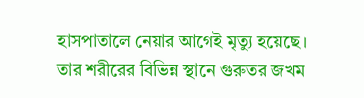হাসপাতালে নেয়ার আগেই মৃত্যু হয়েছে। তার শরীরের বিভিন্ন স্থানে গুরুতর জখম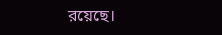রয়েছে।